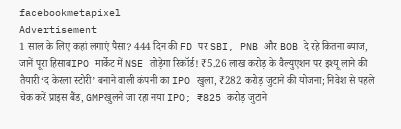facebookmetapixel
Advertisement
1 साल के लिए कहां लगाएं पैसा? 444 दिन की FD पर SBI, PNB और BOB दे रहे कितना ब्याज, जानें पूरा हिसाबIPO मार्केट में NSE तोड़ेगा रिकॉर्ड! ₹5.26 लाख करोड़ के वैल्युएशन पर इश्यू लाने की तैयारी‘द केरला स्टोरी’ बनाने वाली कंपनी का IPO खुला, ₹282 करोड़ जुटाने की योजना; निवेश से पहले चेक करें प्राइस बैंड, GMPखुलने जा रहा नया IPO; ₹825 करोड़ जुटाने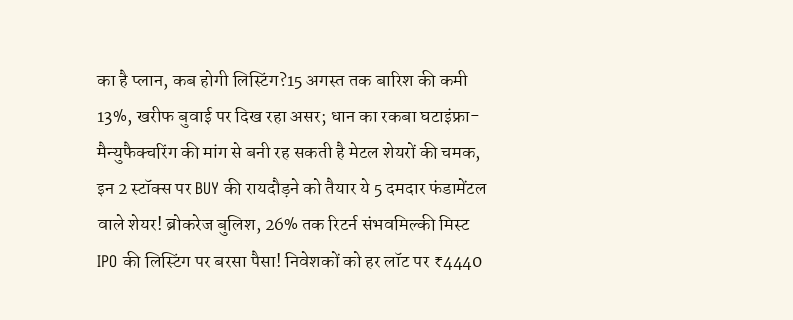का है प्लान, कब होगी लिस्टिंग?15 अगस्त तक बारिश की कमी 13%, खरीफ बुवाई पर दिख रहा असर; धान का रकबा घटाइंफ्रा-मैन्युफैक्चरिंग की मांग से बनी रह सकती है मेटल शेयरों की चमक, इन 2 स्टॉक्स पर BUY की रायदौड़ने को तैयार ये 5 दमदार फंडामेंटल वाले शेयर! ब्रोकरेज बुलिश, 26% तक रिटर्न संभवमिल्की मिस्ट IPO की लिस्टिंग पर बरसा पैसा! निवेशकों को हर लॉट पर ₹4440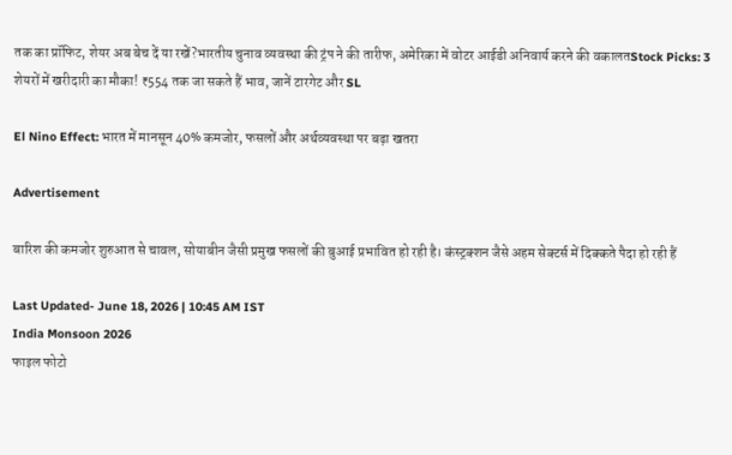तक का प्रॉफिट, शेयर अब बेच दें या रखें?भारतीय चुनाव व्यवस्था की ट्रंप ने की तारीफ, अमेरिका में वोटर आईडी अनिवार्य करने की वकालतStock Picks: 3 शेयरों में खरीदारी का मौका! ₹554 तक जा सकते हैं भाव, जानें टारगेट और SL

El Nino Effect: भारत में मानसून 40% कमजोर, फसलों और अर्थव्यवस्था पर बढ़ा खतरा

Advertisement

बारिश की कमजोर शुरुआत से चावल, सोयाबीन जैसी प्रमुख फसलों की बुआई प्रभावित हो रही है। कंस्ट्रक्शन जैसे अहम सेक्टर्स में दिक्कते पैदा हो रही हैं

Last Updated- June 18, 2026 | 10:45 AM IST
India Monsoon 2026
फाइल फोटो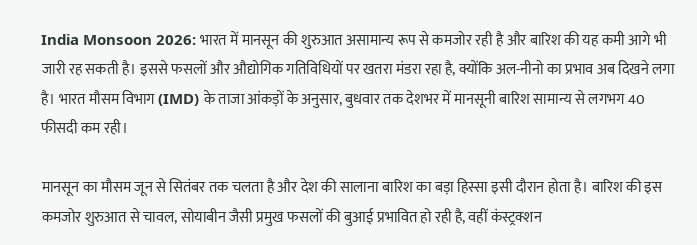India Monsoon 2026: भारत में मानसून की शुरुआत असामान्य रूप से कमजोर रही है और बारिश की यह कमी आगे भी जारी रह सकती है। इससे फसलों और औद्योगिक गतिविधियों पर खतरा मंडरा रहा है, क्योंकि अल-नीनो का प्रभाव अब दिखने लगा है। भारत मौसम विभाग (IMD) के ताजा आंकड़ों के अनुसार, बुधवार तक देशभर में मानसूनी बारिश सामान्य से लगभग 40 फीसदी कम रही।

मानसून का मौसम जून से सितंबर तक चलता है और देश की सालाना बारिश का बड़ा हिस्सा इसी दौरान होता है। बारिश की इस कमजोर शुरुआत से चावल, सोयाबीन जैसी प्रमुख फसलों की बुआई प्रभावित हो रही है, वहीं कंस्ट्रक्शन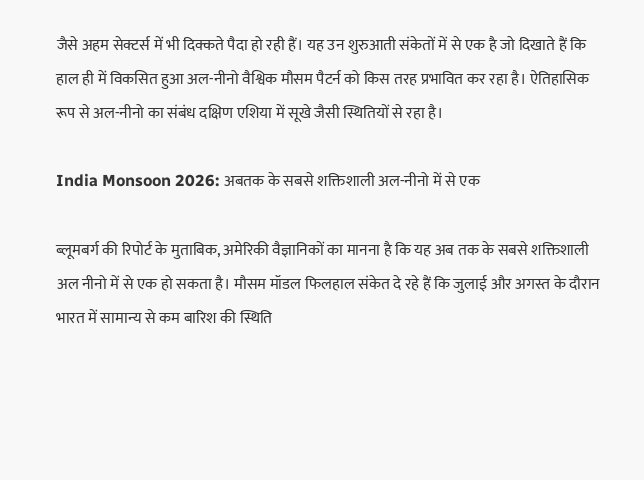जैसे अहम सेक्टर्स में भी दिक्कते पैदा हो रही हैं। यह उन शुरुआती संकेतों में से एक है जो दिखाते हैं कि हाल ही में विकसित हुआ अल-नीनो वैश्विक मौसम पैटर्न को किस तरह प्रभावित कर रहा है। ऐतिहासिक रूप से अल-नीनो का संबंध दक्षिण एशिया में सूखे जैसी स्थितियों से रहा है।

India Monsoon 2026: अबतक के सबसे शक्तिशाली अल-नीनो में से एक

ब्लूमबर्ग की रिपोर्ट के मुताबिक, अमेरिकी वैज्ञानिकों का मानना है कि यह अब तक के सबसे शक्तिशाली अल नीनो में से एक हो सकता है। मौसम मॉडल फिलहाल संकेत दे रहे हैं कि जुलाई और अगस्त के दौरान भारत में सामान्य से कम बारिश की स्थिति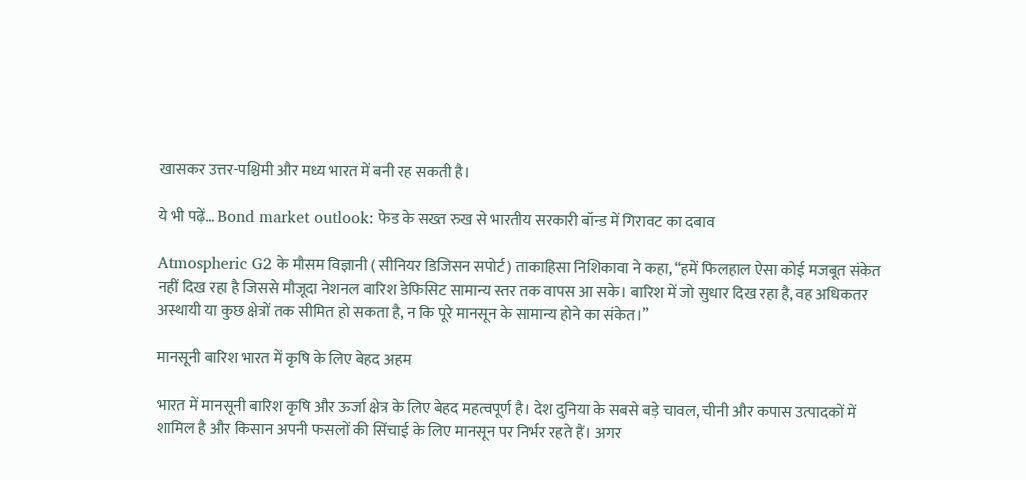खासकर उत्तर-पश्चिमी और मध्य भारत में बनी रह सकती है।

ये भी पढ़ें… Bond market outlook: फेड के सख्त रुख से भारतीय सरकारी बॉन्ड में गिरावट का दबाव

Atmospheric G2 के मौसम विज्ञानी ( सीनियर डिजिसन सपोर्ट) ताकाहिसा निशिकावा ने कहा, “हमें फिलहाल ऐसा कोई मजबूत संकेत नहीं दिख रहा है जिससे मौजूदा नेशनल बारिश डेफिसिट सामान्य स्तर तक वापस आ सके। बारिश में जो सुधार दिख रहा है, वह अधिकतर अस्थायी या कुछ क्षेत्रों तक सीमित हो सकता है, न कि पूरे मानसून के सामान्य होने का संकेत।”

मानसूनी बारिश भारत में कृषि के लिए बेहद अहम

भारत में मानसूनी बारिश कृषि और ऊर्जा क्षेत्र के लिए बेहद महत्वपूर्ण है। देश दुनिया के सबसे बड़े चावल, चीनी और कपास उत्पादकों में शामिल है और किसान अपनी फसलों की सिंचाई के लिए मानसून पर निर्भर रहते हैं। अगर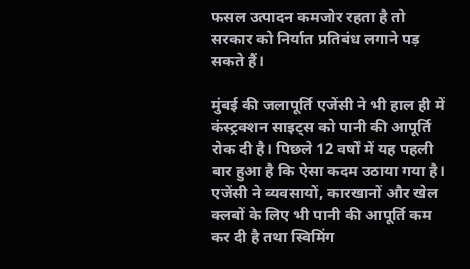फसल उत्पादन कमजोर रहता है तो सरकार को निर्यात प्रतिबंध लगाने पड़ सकते हैं।

मुंबई की जलापूर्ति एजेंसी ने भी हाल ही में कंस्ट्रक्शन साइट्स को पानी की आपूर्ति रोक दी है। पिछले 12 वर्षों में यह पहली बार हुआ है कि ऐसा कदम उठाया गया है। एजेंसी ने व्यवसायों, कारखानों और खेल क्लबों के लिए भी पानी की आपूर्ति कम कर दी है तथा स्विमिंग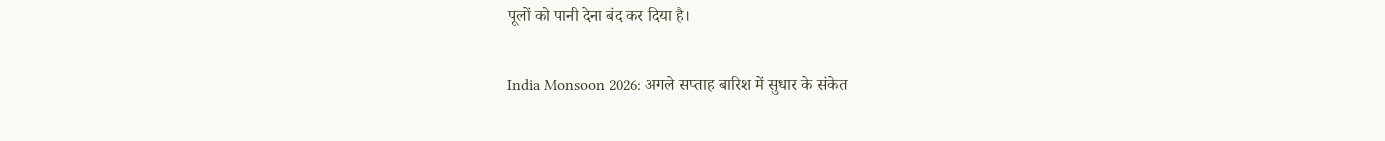पूलों को पानी देना बंद कर दिया है।

India Monsoon 2026: अगले सप्ताह बारिश में सुधार के संकेत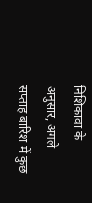निशिकावा के अनुसार, अगले सप्ताह बारिश में कुछ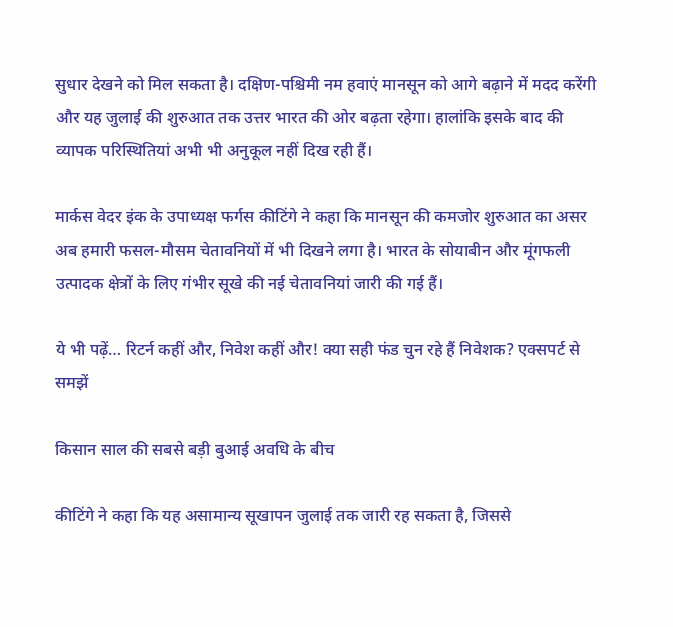सुधार देखने को मिल सकता है। दक्षिण-पश्चिमी नम हवाएं मानसून को आगे बढ़ाने में मदद करेंगी और यह जुलाई की शुरुआत तक उत्तर भारत की ओर बढ़ता रहेगा। हालांकि इसके बाद की व्यापक परिस्थितियां अभी भी अनुकूल नहीं दिख रही हैं।

मार्कस वेदर इंक के उपाध्यक्ष फर्गस कीटिंगे ने कहा कि मानसून की कमजोर शुरुआत का असर अब हमारी फसल-मौसम चेतावनियों में भी दिखने लगा है। भारत के सोयाबीन और मूंगफली उत्पादक क्षेत्रों के लिए गंभीर सूखे की नई चेतावनियां जारी की गई हैं।

ये भी पढ़ें… रिटर्न कहीं और, निवेश कहीं और! क्या सही फंड चुन रहे हैं निवेशक? एक्सपर्ट से समझें

किसान साल की सबसे बड़ी बुआई अवधि के बीच

कीटिंगे ने कहा कि यह असामान्य सूखापन जुलाई तक जारी रह सकता है, जिससे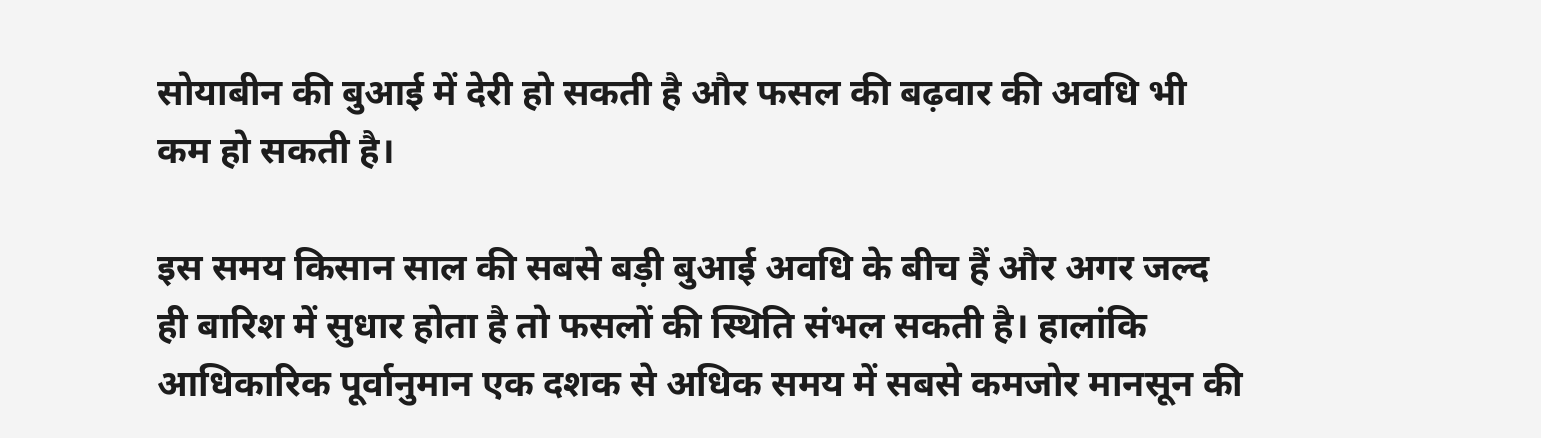सोयाबीन की बुआई में देरी हो सकती है और फसल की बढ़वार की अवधि भी कम हो सकती है।

इस समय किसान साल की सबसे बड़ी बुआई अवधि के बीच हैं और अगर जल्द ही बारिश में सुधार होता है तो फसलों की स्थिति संभल सकती है। हालांकि आधिकारिक पूर्वानुमान एक दशक से अधिक समय में सबसे कमजोर मानसून की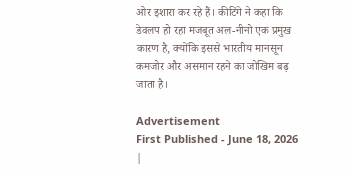ओर इशारा कर रहे हैं। कीटिंगे ने कहा कि डेवलप हो रहा मजबूत अल-नीनो एक प्रमुख कारण है, क्योंकि इससे भारतीय मानसून कमजोर और असमान रहने का जोखिम बढ़ जाता है।

Advertisement
First Published - June 18, 2026 |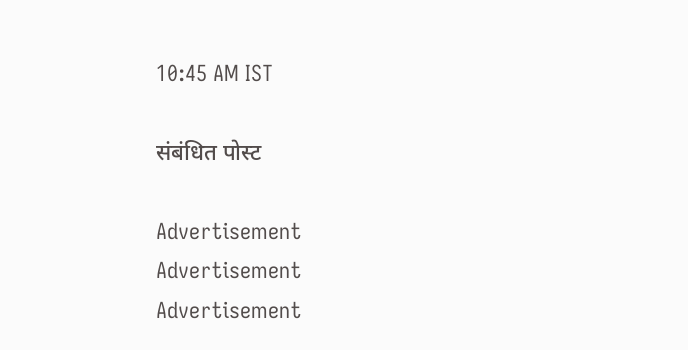10:45 AM IST

संबंधित पोस्ट

Advertisement
Advertisement
Advertisement